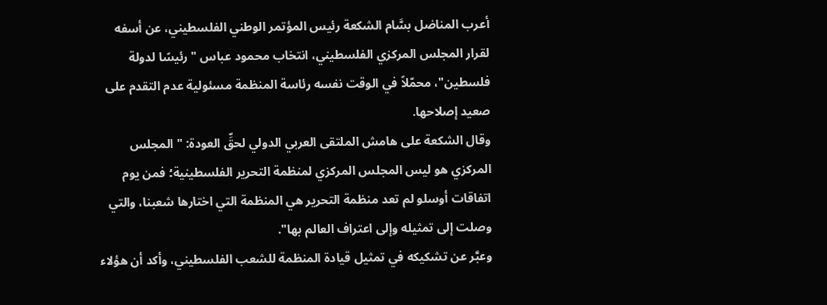أعرب المناضل بسَّام الشكعة رئيس المؤتمر الوطني الفلسطيني، عن أسفه لقرار المجلس المركزي الفلسطيني، انتخاب محمود عباس "رئيسًا لدولة فلسطين"، محمّلاً في الوقت نفسه رئاسة المنظمة مسئولية عدم التقدم على صعيد إصلاحها.
وقال الشكعة على هامش الملتقى العربي الدولي لحقِّ العودة: "المجلس المركزي هو ليس المجلس المركزي لمنظمة التحرير الفلسطينية؛ فمن يوم اتفاقات أوسلو لم تعد منظمة التحرير هي المنظمة التي اختارها شعبنا، والتي وصلت إلى تمثيله وإلى اعتراف العالم بها".
وعبَّر عن تشكيكه في تمثيل قيادة المنظمة للشعب الفلسطيني، وأكد أن هؤلاء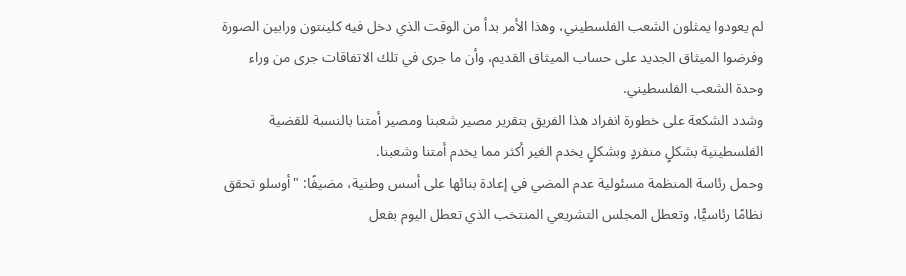لم يعودوا يمثلون الشعب الفلسطيني، وهذا الأمر بدأ من الوقت الذي دخل فيه كلينتون ورابين الصورة وفرضوا الميثاق الجديد على حساب الميثاق القديم، وأن ما جرى في تلك الاتفاقات جرى من وراء وحدة الشعب الفلسطيني.
وشدد الشكعة على خطورة انفراد هذا الفريق بتقرير مصير شعبنا ومصير أمتنا بالنسبة للقضية الفلسطينية بشكلٍ منفردٍ وبشكلٍ يخدم الغير أكثر مما يخدم أمتنا وشعبنا.
وحمل رئاسة المنظمة مسئولية عدم المضي في إعادة بنائها على أسس وطنية، مضيفًا: "أوسلو تحقق نظامًا رئاسيًّا، وتعطل المجلس التشريعي المنتخب الذي تعطل اليوم بفعل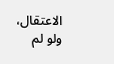الاعتقال، ولو لم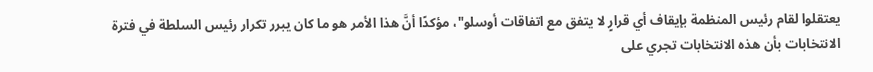يعتقلوا لقام رئيس المنظمة بإيقاف أي قرارٍ لا يتفق مع اتفاقات أوسلو"، مؤكدًا أنَّ هذا الأمر هو ما كان يبرر تكرار رئيس السلطة في فترة الانتخابات بأن هذه الانتخابات تجري على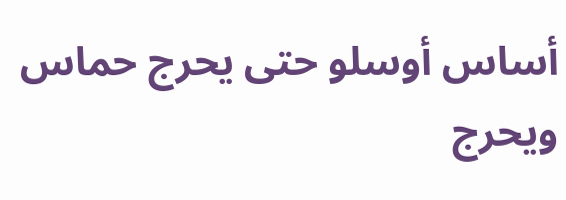أساس أوسلو حتى يحرج حماس ويحرج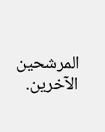المرشحين الآخرين.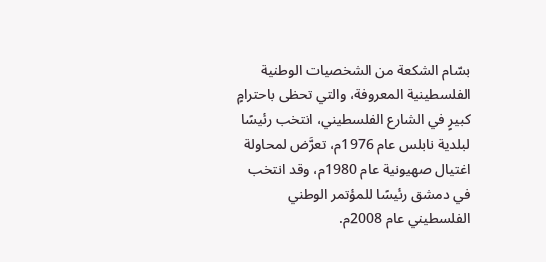بسّام الشكعة من الشخصيات الوطنية الفلسطينية المعروفة، والتي تحظى باحترامٍ كبيرٍ في الشارع الفلسطيني، انتخب رئيسًا لبلدية نابلس عام 1976م، تعرَّض لمحاولة اغتيال صهيونية عام 1980م، وقد انتخب في دمشق رئيسًا للمؤتمر الوطني الفلسطيني عام 2008م.